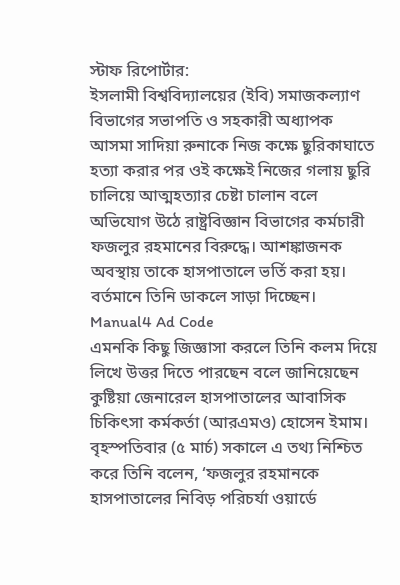স্টাফ রিপোর্টার:
ইসলামী বিশ্ববিদ্যালয়ের (ইবি) সমাজকল্যাণ বিভাগের সভাপতি ও সহকারী অধ্যাপক আসমা সাদিয়া রুনাকে নিজ কক্ষে ছুরিকাঘাতে হত্যা করার পর ওই কক্ষেই নিজের গলায় ছুরি চালিয়ে আত্মহত্যার চেষ্টা চালান বলে অভিযোগ উঠে রাষ্ট্রবিজ্ঞান বিভাগের কর্মচারী ফজলুর রহমানের বিরুদ্ধে। আশঙ্কাজনক অবস্থায় তাকে হাসপাতালে ভর্তি করা হয়। বর্তমানে তিনি ডাকলে সাড়া দিচ্ছেন।
Manual4 Ad Code
এমনকি কিছু জিজ্ঞাসা করলে তিনি কলম দিয়ে লিখে উত্তর দিতে পারছেন বলে জানিয়েছেন কুষ্টিয়া জেনারেল হাসপাতালের আবাসিক চিকিৎসা কর্মকর্তা (আরএমও) হোসেন ইমাম।
বৃহস্পতিবার (৫ মার্চ) সকালে এ তথ্য নিশ্চিত করে তিনি বলেন, ‘ফজলুর রহমানকে হাসপাতালের নিবিড় পরিচর্যা ওয়ার্ডে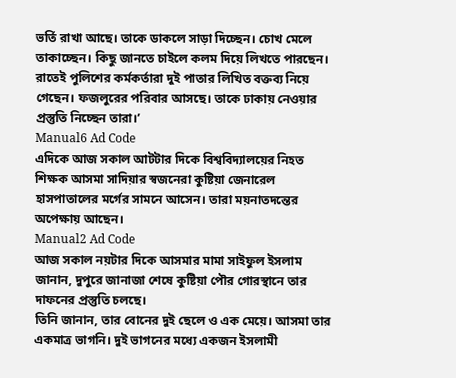ভর্তি রাখা আছে। তাকে ডাকলে সাড়া দিচ্ছেন। চোখ মেলে তাকাচ্ছেন। কিছু জানতে চাইলে কলম দিয়ে লিখতে পারছেন। রাতেই পুলিশের কর্মকর্তারা দুই পাতার লিখিত বক্তব্য নিয়ে গেছেন। ফজলুরের পরিবার আসছে। তাকে ঢাকায় নেওয়ার প্রস্তুতি নিচ্ছেন তারা।’
Manual6 Ad Code
এদিকে আজ সকাল আটটার দিকে বিশ্ববিদ্যালয়ের নিহত শিক্ষক আসমা সাদিয়ার স্বজনেরা কুষ্টিয়া জেনারেল হাসপাতালের মর্গের সামনে আসেন। তারা ময়নাতদন্তের অপেক্ষায় আছেন।
Manual2 Ad Code
আজ সকাল নয়টার দিকে আসমার মামা সাইফুল ইসলাম জানান, দুপুরে জানাজা শেষে কুষ্টিয়া পৌর গোরস্থানে তার দাফনের প্রস্তুতি চলছে।
তিনি জানান, তার বোনের দুই ছেলে ও এক মেয়ে। আসমা তার একমাত্র ভাগনি। দুই ভাগনের মধ্যে একজন ইসলামী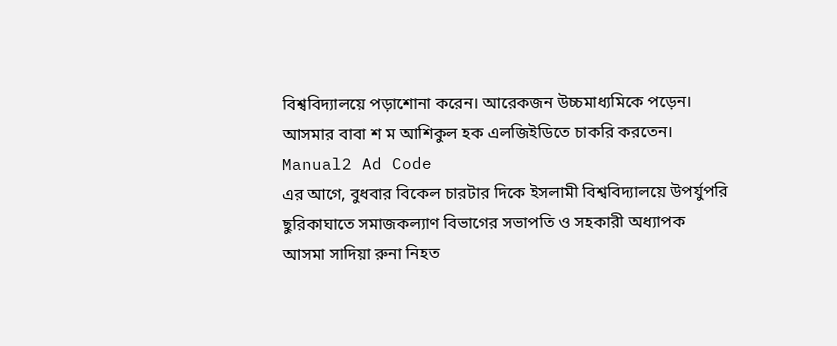বিশ্ববিদ্যালয়ে পড়াশোনা করেন। আরেকজন উচ্চমাধ্যমিকে পড়েন। আসমার বাবা শ ম আশিকুল হক এলজিইডিতে চাকরি করতেন।
Manual2 Ad Code
এর আগে, বুধবার বিকেল চারটার দিকে ইসলামী বিশ্ববিদ্যালয়ে উপর্যুপরি ছুরিকাঘাতে সমাজকল্যাণ বিভাগের সভাপতি ও সহকারী অধ্যাপক আসমা সাদিয়া রুনা নিহত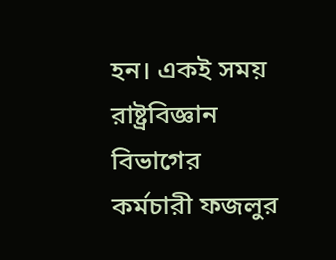হন। একই সময় রাষ্ট্রবিজ্ঞান বিভাগের কর্মচারী ফজলুর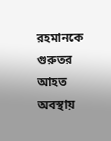রহমানকে গুরুতর আহত অবস্থায়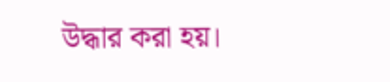উদ্ধার করা হয়।